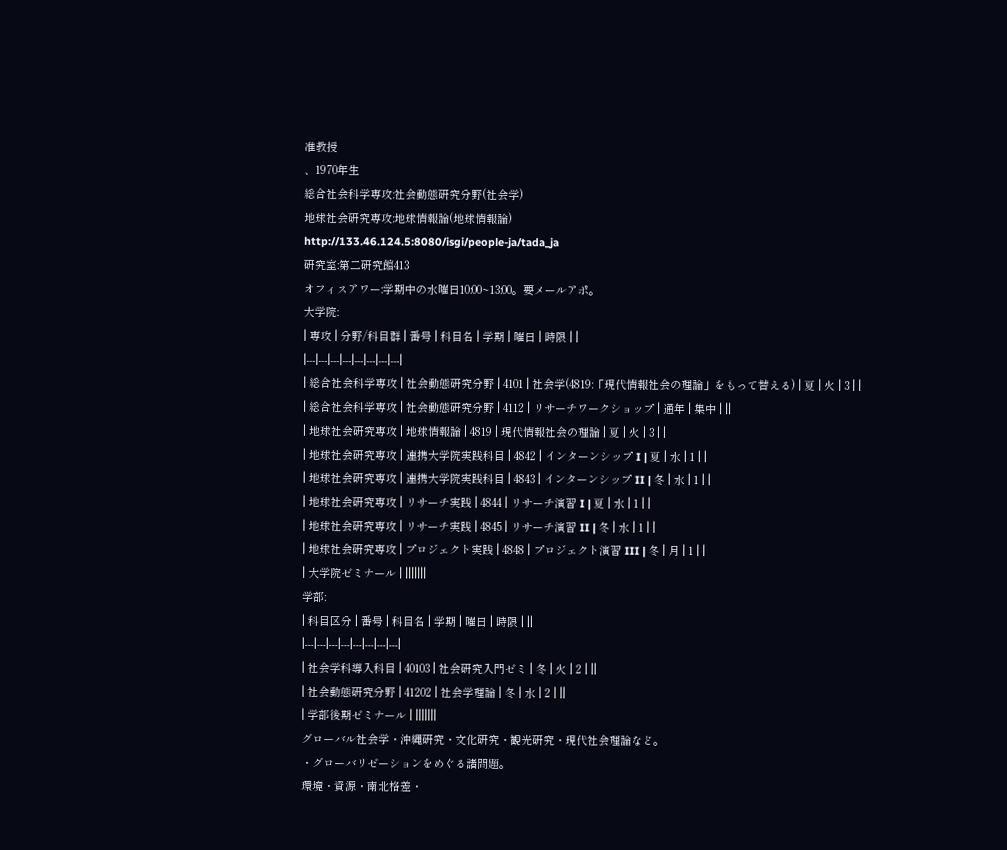准教授
、1970年生
総合社会科学専攻:社会動態研究分野(社会学)
地球社会研究専攻:地球情報論(地球情報論)
http://133.46.124.5:8080/isgi/people-ja/tada_ja
研究室:第二研究館413
オフィスアワー:学期中の水曜日10:00~13:00。要メールアポ。
大学院:
| 専攻 | 分野/科目群 | 番号 | 科目名 | 学期 | 曜日 | 時限 | |
|---|---|---|---|---|---|---|---|
| 総合社会科学専攻 | 社会動態研究分野 | 4101 | 社会学(4819:「現代情報社会の理論」をもって替える) | 夏 | 火 | 3 | |
| 総合社会科学専攻 | 社会動態研究分野 | 4112 | リサーチワークショップ | 通年 | 集中 | ||
| 地球社会研究専攻 | 地球情報論 | 4819 | 現代情報社会の理論 | 夏 | 火 | 3 | |
| 地球社会研究専攻 | 連携大学院実践科目 | 4842 | インターンシップ I | 夏 | 水 | 1 | |
| 地球社会研究専攻 | 連携大学院実践科目 | 4843 | インターンシップ II | 冬 | 水 | 1 | |
| 地球社会研究専攻 | リサーチ実践 | 4844 | リサーチ演習 I | 夏 | 水 | 1 | |
| 地球社会研究専攻 | リサーチ実践 | 4845 | リサーチ演習 II | 冬 | 水 | 1 | |
| 地球社会研究専攻 | プロジェクト実践 | 4848 | プロジェクト演習 III | 冬 | 月 | 1 | |
| 大学院ゼミナール | |||||||
学部:
| 科目区分 | 番号 | 科目名 | 学期 | 曜日 | 時限 | ||
|---|---|---|---|---|---|---|---|
| 社会学科導入科目 | 40103 | 社会研究入門ゼミ | 冬 | 火 | 2 | ||
| 社会動態研究分野 | 41202 | 社会学理論 | 冬 | 水 | 2 | ||
| 学部後期ゼミナール | |||||||
グローバル社会学・沖縄研究・文化研究・観光研究・現代社会理論など。
・グローバリゼーションをめぐる諸問題。
環境・資源・南北格差・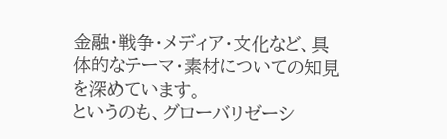金融・戦争・メディア・文化など、具体的なテーマ・素材についての知見を深めています。
というのも、グローバリゼーシ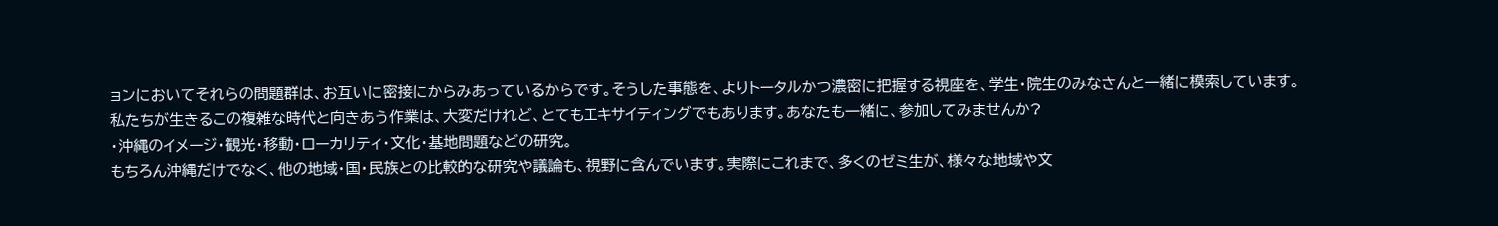ョンにおいてそれらの問題群は、お互いに密接にからみあっているからです。そうした事態を、よりトータルかつ濃密に把握する視座を、学生・院生のみなさんと一緒に模索しています。
私たちが生きるこの複雑な時代と向きあう作業は、大変だけれど、とてもエキサイティングでもあります。あなたも一緒に、参加してみませんか?
・沖縄のイメージ・観光・移動・ローカリティ・文化・基地問題などの研究。
もちろん沖縄だけでなく、他の地域・国・民族との比較的な研究や議論も、視野に含んでいます。実際にこれまで、多くのゼミ生が、様々な地域や文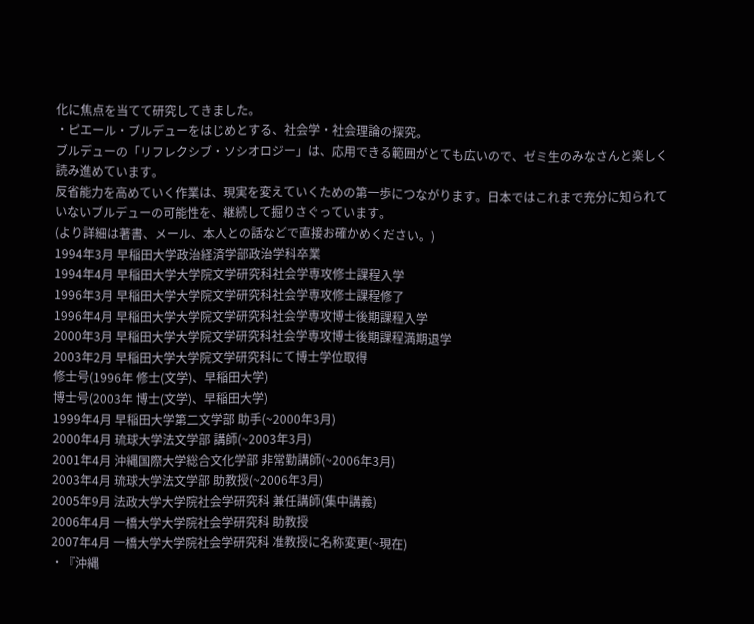化に焦点を当てて研究してきました。
・ピエール・ブルデューをはじめとする、社会学・社会理論の探究。
ブルデューの「リフレクシブ・ソシオロジー」は、応用できる範囲がとても広いので、ゼミ生のみなさんと楽しく読み進めています。
反省能力を高めていく作業は、現実を変えていくための第一歩につながります。日本ではこれまで充分に知られていないブルデューの可能性を、継続して掘りさぐっています。
(より詳細は著書、メール、本人との話などで直接お確かめください。)
1994年3月 早稲田大学政治経済学部政治学科卒業
1994年4月 早稲田大学大学院文学研究科社会学専攻修士課程入学
1996年3月 早稲田大学大学院文学研究科社会学専攻修士課程修了
1996年4月 早稲田大学大学院文学研究科社会学専攻博士後期課程入学
2000年3月 早稲田大学大学院文学研究科社会学専攻博士後期課程満期退学
2003年2月 早稲田大学大学院文学研究科にて博士学位取得
修士号(1996年 修士(文学)、早稲田大学)
博士号(2003年 博士(文学)、早稲田大学)
1999年4月 早稲田大学第二文学部 助手(~2000年3月)
2000年4月 琉球大学法文学部 講師(~2003年3月)
2001年4月 沖縄国際大学総合文化学部 非常勤講師(~2006年3月)
2003年4月 琉球大学法文学部 助教授(~2006年3月)
2005年9月 法政大学大学院社会学研究科 兼任講師(集中講義)
2006年4月 一橋大学大学院社会学研究科 助教授
2007年4月 一橋大学大学院社会学研究科 准教授に名称変更(~現在)
・『沖縄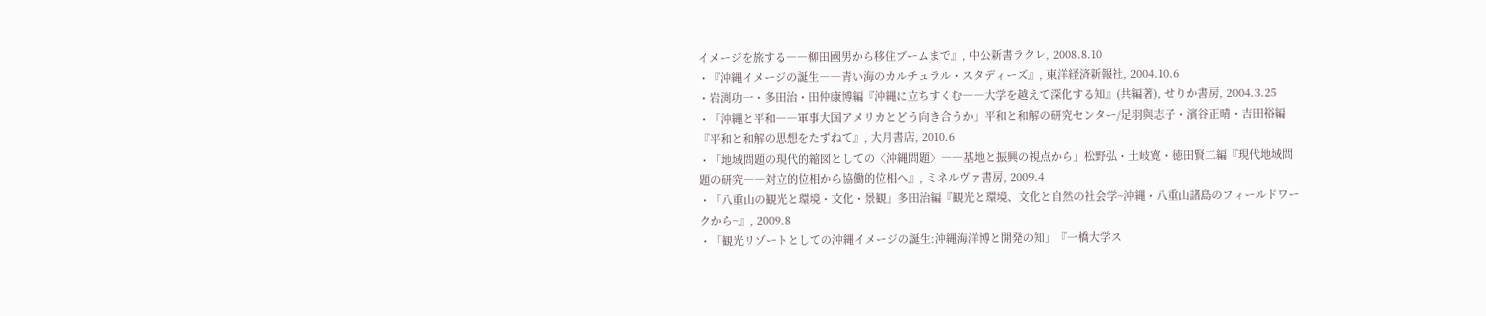イメージを旅する――柳田國男から移住ブームまで』, 中公新書ラクレ, 2008.8.10
・『沖縄イメージの誕生――青い海のカルチュラル・スタディーズ』, 東洋経済新報社, 2004.10.6
・岩渕功一・多田治・田仲康博編『沖縄に立ちすくむ――大学を越えて深化する知』(共編著), せりか書房, 2004.3.25
・「沖縄と平和――軍事大国アメリカとどう向き合うか」平和と和解の研究センター/足羽與志子・濱谷正晴・吉田裕編『平和と和解の思想をたずねて』, 大月書店, 2010.6
・「地域問題の現代的縮図としての〈沖縄問題〉――基地と振興の視点から」松野弘・土岐寛・徳田賢二編『現代地域問題の研究――対立的位相から協働的位相へ』, ミネルヴァ書房, 2009.4
・「八重山の観光と環境・文化・景観」多田治編『観光と環境、文化と自然の社会学~沖縄・八重山諸島のフィールドワークから~』, 2009.8
・「観光リゾートとしての沖縄イメージの誕生:沖縄海洋博と開発の知」『一橋大学ス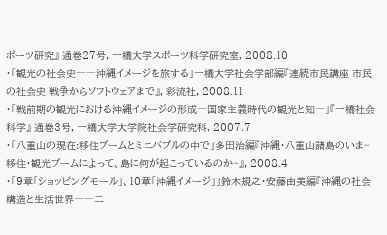ポーツ研究』 通巻27号, 一橋大学スポーツ科学研究室, 2008.10
・「観光の社会史――沖縄イメージを旅する」一橋大学社会学部編『連続市民講座 市民の社会史 戦争からソフトウェアまで』, 彩流社, 2008.11
・「戦前期の観光における沖縄イメージの形成―国家主義時代の観光と知―」『一橋社会科学』 通巻3号, 一橋大学大学院社会学研究科, 2007.7
・「八重山の現在:移住ブームとミニバブルの中で」多田治編『沖縄・八重山諸島のいま~移住・観光ブームによって、島に何が起こっているのか~』, 2008.4
・「9章「ショッピングモール」、10章「沖縄イメージ」」鈴木規之・安藤由美編『沖縄の社会構造と生活世界――二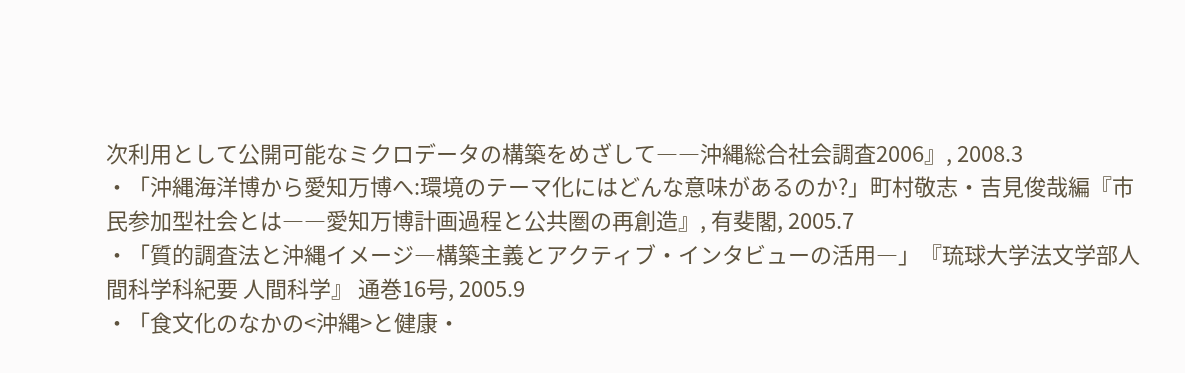次利用として公開可能なミクロデータの構築をめざして――沖縄総合社会調査2006』, 2008.3
・「沖縄海洋博から愛知万博へ:環境のテーマ化にはどんな意味があるのか?」町村敬志・吉見俊哉編『市民参加型社会とは――愛知万博計画過程と公共圏の再創造』, 有斐閣, 2005.7
・「質的調査法と沖縄イメージ―構築主義とアクティブ・インタビューの活用―」『琉球大学法文学部人間科学科紀要 人間科学』 通巻16号, 2005.9
・「食文化のなかの<沖縄>と健康・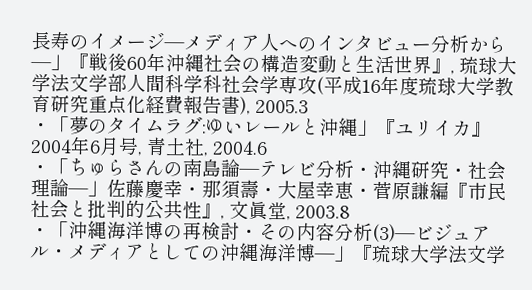長寿のイメージ―メディア人へのインタビュー分析から―」『戦後60年沖縄社会の構造変動と生活世界』, 琉球大学法文学部人間科学科社会学専攻(平成16年度琉球大学教育研究重点化経費報告書), 2005.3
・「夢のタイムラグ:ゆいレールと沖縄」『ユリイカ』 2004年6月号, 青土社, 2004.6
・「ちゅらさんの南島論―テレビ分析・沖縄研究・社会理論―」佐藤慶幸・那須壽・大屋幸恵・菅原謙編『市民社会と批判的公共性』, 文眞堂, 2003.8
・「沖縄海洋博の再検討・その内容分析(3)―ビジュアル・メディアとしての沖縄海洋博―」『琉球大学法文学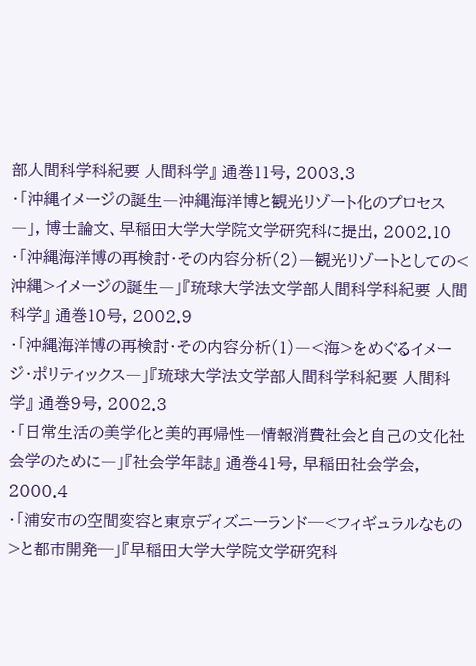部人間科学科紀要 人間科学』 通巻11号, 2003.3
・「沖縄イメージの誕生―沖縄海洋博と観光リゾート化のプロセス―」, 博士論文、早稲田大学大学院文学研究科に提出, 2002.10
・「沖縄海洋博の再検討・その内容分析(2)―観光リゾートとしての<沖縄>イメージの誕生―」『琉球大学法文学部人間科学科紀要 人間科学』 通巻10号, 2002.9
・「沖縄海洋博の再検討・その内容分析(1)―<海>をめぐるイメージ・ポリティックス―」『琉球大学法文学部人間科学科紀要 人間科学』 通巻9号, 2002.3
・「日常生活の美学化と美的再帰性―情報消費社会と自己の文化社会学のために―」『社会学年誌』 通巻41号, 早稲田社会学会, 2000.4
・「浦安市の空間変容と東京ディズニーランド─<フィギュラルなもの>と都市開発─」『早稲田大学大学院文学研究科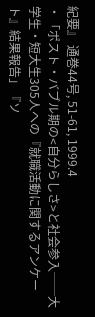紀要』 通巻44号, 51-61, 1999.4
・「ポスト・バブル期の<自分らしさ>と社会参入──大学生・短大生305人への『就職活動に関するアンケート』結果報告」『ソ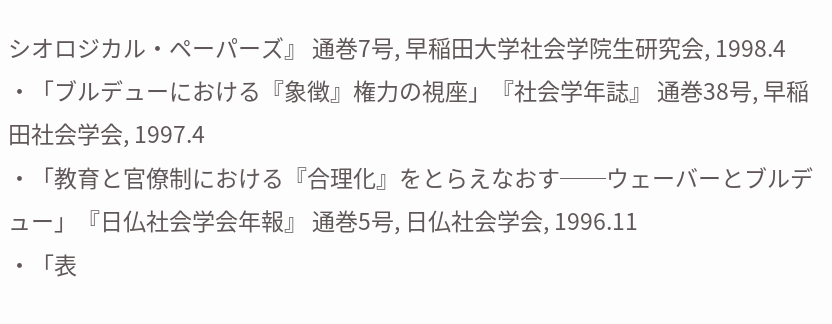シオロジカル・ペーパーズ』 通巻7号, 早稲田大学社会学院生研究会, 1998.4
・「ブルデューにおける『象徴』権力の視座」『社会学年誌』 通巻38号, 早稲田社会学会, 1997.4
・「教育と官僚制における『合理化』をとらえなおす──ウェーバーとブルデュー」『日仏社会学会年報』 通巻5号, 日仏社会学会, 1996.11
・「表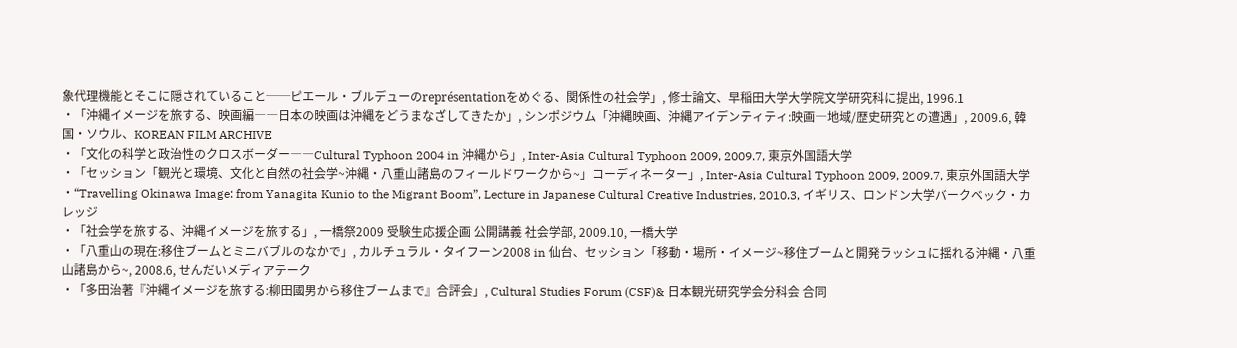象代理機能とそこに隠されていること──ピエール・ブルデューのreprésentationをめぐる、関係性の社会学」, 修士論文、早稲田大学大学院文学研究科に提出, 1996.1
・「沖縄イメージを旅する、映画編――日本の映画は沖縄をどうまなざしてきたか」, シンポジウム「沖縄映画、沖縄アイデンティティ:映画―地域/歴史研究との遭遇」, 2009.6, 韓国・ソウル、KOREAN FILM ARCHIVE
・「文化の科学と政治性のクロスボーダー――Cultural Typhoon 2004 in 沖縄から」, Inter-Asia Cultural Typhoon 2009, 2009.7, 東京外国語大学
・「セッション「観光と環境、文化と自然の社会学~沖縄・八重山諸島のフィールドワークから~」コーディネーター」, Inter-Asia Cultural Typhoon 2009, 2009.7, 東京外国語大学
・“Travelling Okinawa Image: from Yanagita Kunio to the Migrant Boom”, Lecture in Japanese Cultural Creative Industries, 2010.3, イギリス、ロンドン大学バークベック・カレッジ
・「社会学を旅する、沖縄イメージを旅する」, 一橋祭2009 受験生応援企画 公開講義 社会学部, 2009.10, 一橋大学
・「八重山の現在:移住ブームとミニバブルのなかで」, カルチュラル・タイフーン2008 in 仙台、セッション「移動・場所・イメージ~移住ブームと開発ラッシュに揺れる沖縄・八重山諸島から~, 2008.6, せんだいメディアテーク
・「多田治著『沖縄イメージを旅する:柳田國男から移住ブームまで』合評会」, Cultural Studies Forum (CSF)& 日本観光研究学会分科会 合同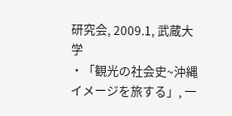研究会, 2009.1, 武蔵大学
・「観光の社会史~沖縄イメージを旅する」, 一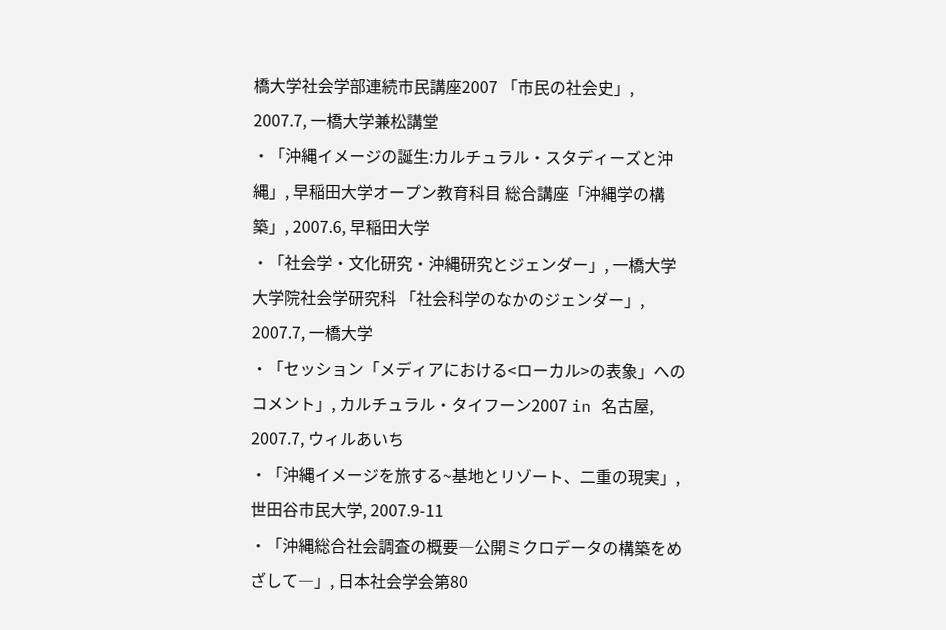橋大学社会学部連続市民講座2007 「市民の社会史」, 2007.7, 一橋大学兼松講堂
・「沖縄イメージの誕生:カルチュラル・スタディーズと沖縄」, 早稲田大学オープン教育科目 総合講座「沖縄学の構築」, 2007.6, 早稲田大学
・「社会学・文化研究・沖縄研究とジェンダー」, 一橋大学大学院社会学研究科 「社会科学のなかのジェンダー」, 2007.7, 一橋大学
・「セッション「メディアにおける<ローカル>の表象」へのコメント」, カルチュラル・タイフーン2007 in 名古屋, 2007.7, ウィルあいち
・「沖縄イメージを旅する~基地とリゾート、二重の現実」, 世田谷市民大学, 2007.9-11
・「沖縄総合社会調査の概要―公開ミクロデータの構築をめざして―」, 日本社会学会第80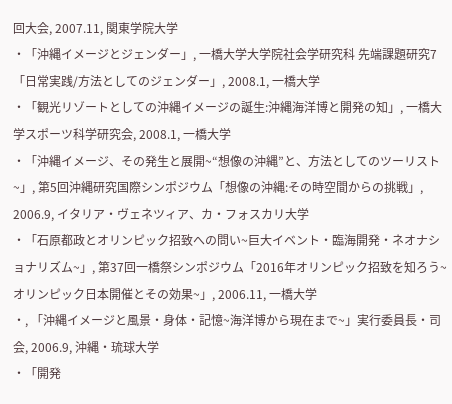回大会, 2007.11, 関東学院大学
・「沖縄イメージとジェンダー」, 一橋大学大学院社会学研究科 先端課題研究7「日常実践/方法としてのジェンダー」, 2008.1, 一橋大学
・「観光リゾートとしての沖縄イメージの誕生:沖縄海洋博と開発の知」, 一橋大学スポーツ科学研究会, 2008.1, 一橋大学
・「沖縄イメージ、その発生と展開~“想像の沖縄”と、方法としてのツーリスト~」, 第5回沖縄研究国際シンポジウム「想像の沖縄:その時空間からの挑戦」, 2006.9, イタリア・ヴェネツィア、カ・フォスカリ大学
・「石原都政とオリンピック招致への問い~巨大イベント・臨海開発・ネオナショナリズム~」, 第37回一橋祭シンポジウム「2016年オリンピック招致を知ろう~オリンピック日本開催とその効果~」, 2006.11, 一橋大学
・, 「沖縄イメージと風景・身体・記憶~海洋博から現在まで~」実行委員長・司会, 2006.9, 沖縄・琉球大学
・「開発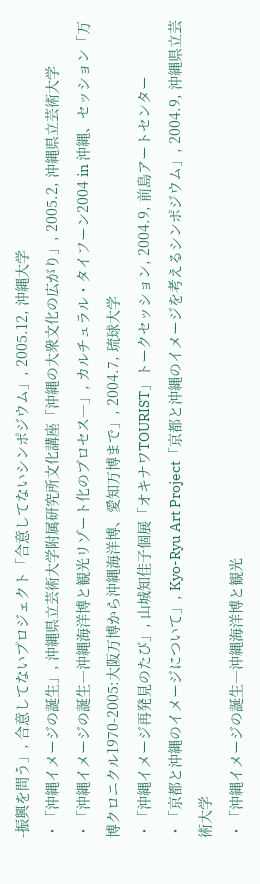-振興を問う」, 合意してないプロジェクト「合意してないシンポジウム」, 2005.12, 沖縄大学
・「沖縄イメージの誕生」, 沖縄県立芸術大学附属研究所文化講座「沖縄の大衆文化の広がり」, 2005.2, 沖縄県立芸術大学
・「沖縄イメージの誕生―沖縄海洋博と観光リゾート化のプロセス―」, カルチュラル・タイフーン2004 in 沖縄、セッション「万博クロニクル1970-2005:大阪万博から沖縄海洋博、愛知万博まで」, 2004.7, 琉球大学
・「沖縄イメージ再発見のたび」, 山城知佳子個展「オキナワTOURIST」トークセッション, 2004.9, 前島アートセンター
・「京都と沖縄のイメージについて」, Kyo-Ryu Art Project「京都と沖縄のイメージを考えるシンポジウム」, 2004.9, 沖縄県立芸術大学
・「沖縄イメージの誕生―沖縄海洋博と観光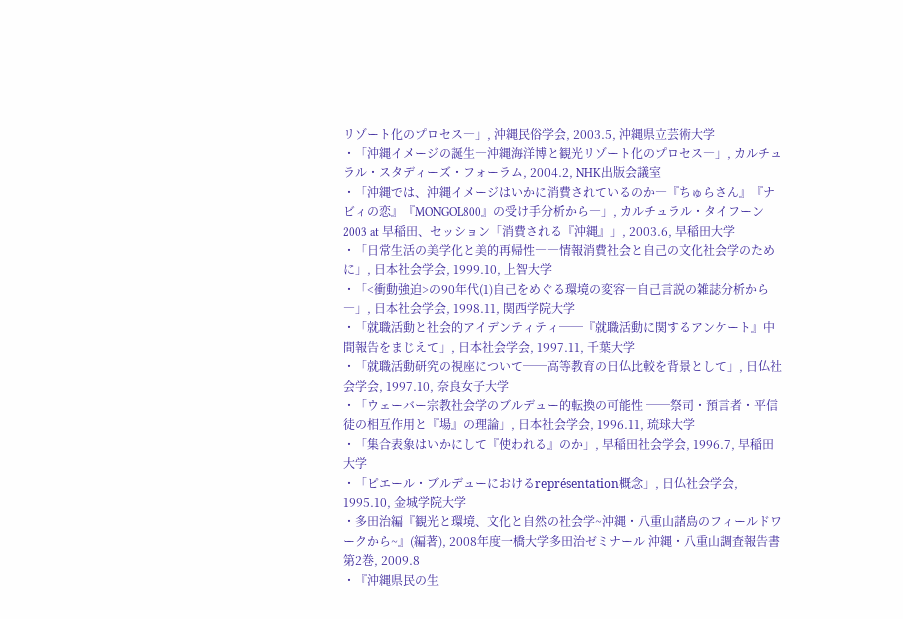リゾート化のプロセス―」, 沖縄民俗学会, 2003.5, 沖縄県立芸術大学
・「沖縄イメージの誕生―沖縄海洋博と観光リゾート化のプロセス―」, カルチュラル・スタディーズ・フォーラム, 2004.2, NHK出版会議室
・「沖縄では、沖縄イメージはいかに消費されているのか―『ちゅらさん』『ナビィの恋』『MONGOL800』の受け手分析から―」, カルチュラル・タイフーン2003 at 早稲田、セッション「消費される『沖縄』」, 2003.6, 早稲田大学
・「日常生活の美学化と美的再帰性――情報消費社会と自己の文化社会学のために」, 日本社会学会, 1999.10, 上智大学
・「<衝動強迫>の90年代(1)自己をめぐる環境の変容―自己言説の雑誌分析から―」, 日本社会学会, 1998.11, 関西学院大学
・「就職活動と社会的アイデンティティ──『就職活動に関するアンケート』中間報告をまじえて」, 日本社会学会, 1997.11, 千葉大学
・「就職活動研究の視座について──高等教育の日仏比較を背景として」, 日仏社会学会, 1997.10, 奈良女子大学
・「ウェーバー宗教社会学のブルデュー的転換の可能性 ──祭司・預言者・平信徒の相互作用と『場』の理論」, 日本社会学会, 1996.11, 琉球大学
・「集合表象はいかにして『使われる』のか」, 早稲田社会学会, 1996.7, 早稲田大学
・「ピエール・ブルデューにおけるreprésentation概念」, 日仏社会学会, 1995.10, 金城学院大学
・多田治編『観光と環境、文化と自然の社会学~沖縄・八重山諸島のフィールドワークから~』(編著), 2008年度一橋大学多田治ゼミナール 沖縄・八重山調査報告書 第2巻, 2009.8
・『沖縄県民の生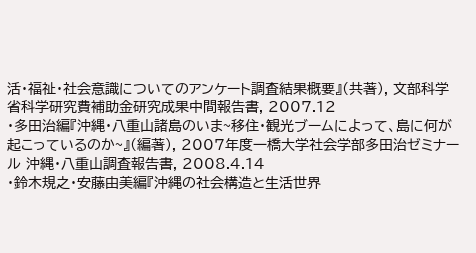活・福祉・社会意識についてのアンケート調査結果概要』(共著), 文部科学省科学研究費補助金研究成果中間報告書, 2007.12
・多田治編『沖縄・八重山諸島のいま~移住・観光ブームによって、島に何が起こっているのか~』(編著), 2007年度一橋大学社会学部多田治ゼミナール 沖縄・八重山調査報告書, 2008.4.14
・鈴木規之・安藤由美編『沖縄の社会構造と生活世界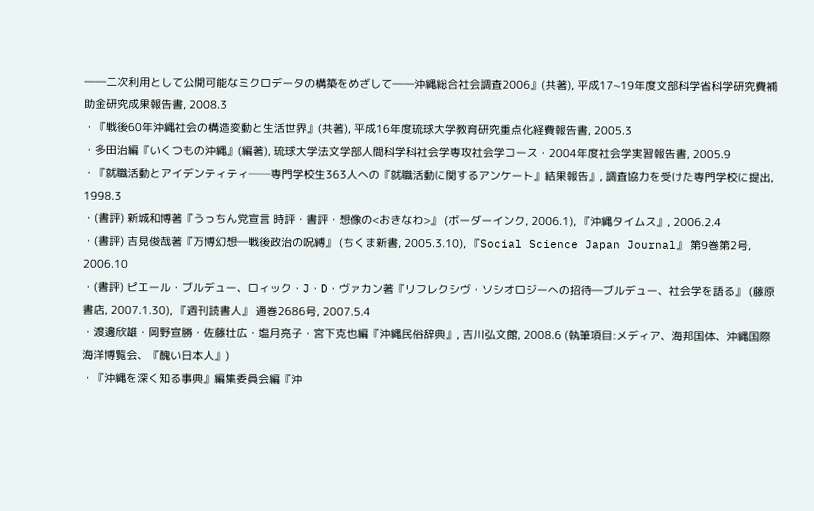――二次利用として公開可能なミクロデータの構築をめざして――沖縄総合社会調査2006』(共著), 平成17~19年度文部科学省科学研究費補助金研究成果報告書, 2008.3
・『戦後60年沖縄社会の構造変動と生活世界』(共著), 平成16年度琉球大学教育研究重点化経費報告書, 2005.3
・多田治編『いくつもの沖縄』(編著), 琉球大学法文学部人間科学科社会学専攻社会学コース・2004年度社会学実習報告書, 2005.9
・『就職活動とアイデンティティ──専門学校生363人への『就職活動に関するアンケート』結果報告』, 調査協力を受けた専門学校に提出, 1998.3
・(書評) 新城和博著『うっちん党宣言 時評・書評・想像の<おきなわ>』 (ボーダーインク, 2006.1), 『沖縄タイムス』, 2006.2.4
・(書評) 吉見俊哉著『万博幻想―戦後政治の呪縛』 (ちくま新書, 2005.3.10), 『Social Science Japan Journal』 第9巻第2号, 2006.10
・(書評) ピエール・ブルデュー、ロィック・J・D・ヴァカン著『リフレクシヴ・ソシオロジーへの招待―ブルデュー、社会学を語る』 (藤原書店, 2007.1.30), 『週刊読書人』 通巻2686号, 2007.5.4
・渡邊欣雄・岡野宣勝・佐藤壮広・塩月亮子・宮下克也編『沖縄民俗辞典』, 吉川弘文館, 2008.6 (執筆項目:メディア、海邦国体、沖縄国際海洋博覧会、『醜い日本人』)
・『沖縄を深く知る事典』編集委員会編『沖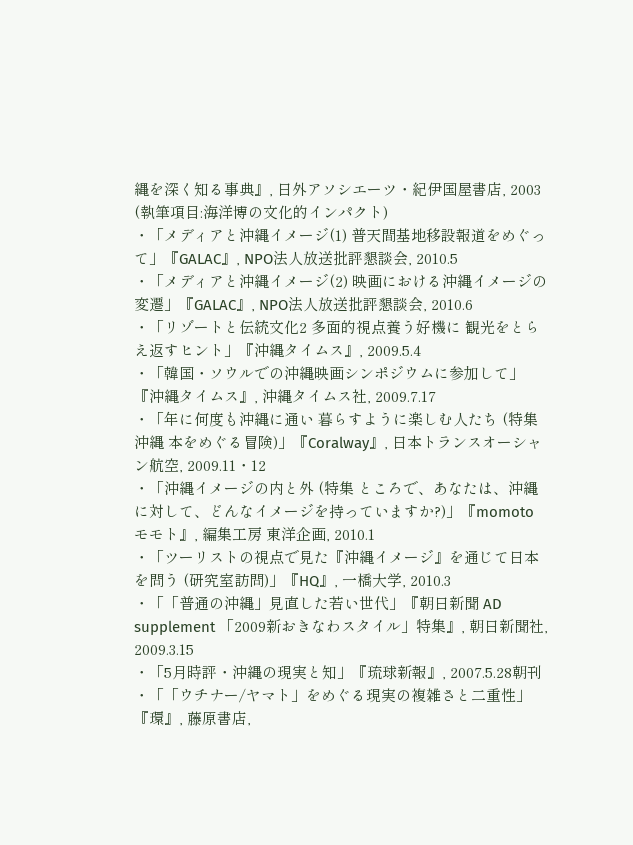縄を深く知る事典』, 日外アソシエーツ・紀伊国屋書店, 2003 (執筆項目:海洋博の文化的インパクト)
・「メディアと沖縄イメージ(1) 普天間基地移設報道をめぐって」『GALAC』, NPO法人放送批評懇談会, 2010.5
・「メディアと沖縄イメージ(2) 映画における沖縄イメージの変遷」『GALAC』, NPO法人放送批評懇談会, 2010.6
・「リゾートと伝統文化2 多面的視点養う好機に 観光をとらえ返すヒント」『沖縄タイムス』, 2009.5.4
・「韓国・ソウルでの沖縄映画シンポジウムに参加して」『沖縄タイムス』, 沖縄タイムス社, 2009.7.17
・「年に何度も沖縄に通い 暮らすように楽しむ人たち (特集 沖縄 本をめぐる冒険)」『Coralway』, 日本トランスオーシャン航空, 2009.11・12
・「沖縄イメージの内と外 (特集 ところで、あなたは、沖縄に対して、どんなイメージを持っていますか?)」『momoto モモト』, 編集工房 東洋企画, 2010.1
・「ツーリストの視点で見た『沖縄イメージ』を通じて日本を問う (研究室訪問)」『HQ』, 一橋大学, 2010.3
・「「普通の沖縄」見直した若い世代」『朝日新聞 AD supplement 「2009新おきなわスタイル」特集』, 朝日新聞社, 2009.3.15
・「5月時評・沖縄の現実と知」『琉球新報』, 2007.5.28朝刊
・「「ウチナー/ヤマト」をめぐる現実の複雑さと二重性」『環』, 藤原書店,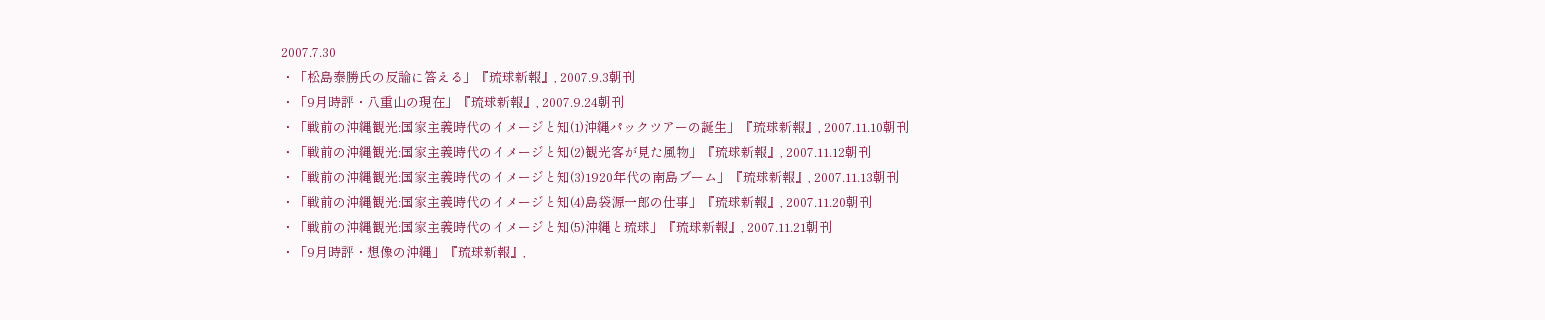2007.7.30
・「松島泰勝氏の反論に答える」『琉球新報』, 2007.9.3朝刊
・「9月時評・八重山の現在」『琉球新報』, 2007.9.24朝刊
・「戦前の沖縄観光:国家主義時代のイメージと知(1)沖縄パックツアーの誕生」『琉球新報』, 2007.11.10朝刊
・「戦前の沖縄観光:国家主義時代のイメージと知(2)観光客が見た風物」『琉球新報』, 2007.11.12朝刊
・「戦前の沖縄観光:国家主義時代のイメージと知(3)1920年代の南島ブーム」『琉球新報』, 2007.11.13朝刊
・「戦前の沖縄観光:国家主義時代のイメージと知(4)島袋源一郎の仕事」『琉球新報』, 2007.11.20朝刊
・「戦前の沖縄観光:国家主義時代のイメージと知(5)沖縄と琉球」『琉球新報』, 2007.11.21朝刊
・「9月時評・想像の沖縄」『琉球新報』,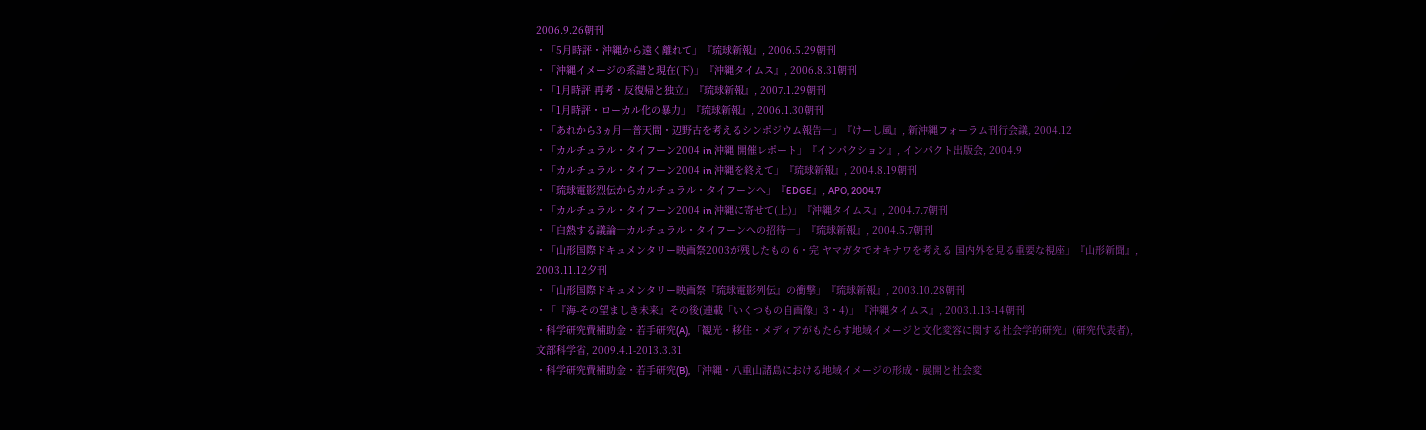2006.9.26朝刊
・「5月時評・沖縄から遠く離れて」『琉球新報』, 2006.5.29朝刊
・「沖縄イメージの系譜と現在(下)」『沖縄タイムス』, 2006.8.31朝刊
・「1月時評 再考・反復帰と独立」『琉球新報』, 2007.1.29朝刊
・「1月時評・ローカル化の暴力」『琉球新報』, 2006.1.30朝刊
・「あれから3ヵ月―普天間・辺野古を考えるシンポジウム報告―」『けーし風』, 新沖縄フォーラム刊行会議, 2004.12
・「カルチュラル・タイフーン2004 in 沖縄 開催レポート」『インパクション』, インパクト出版会, 2004.9
・「カルチュラル・タイフーン2004 in 沖縄を終えて」『琉球新報』, 2004.8.19朝刊
・「琉球電影烈伝からカルチュラル・タイフーンへ」『EDGE』, APO, 2004.7
・「カルチュラル・タイフーン2004 in 沖縄に寄せて(上)」『沖縄タイムス』, 2004.7.7朝刊
・「白熱する議論―カルチュラル・タイフーンへの招待―」『琉球新報』, 2004.5.7朝刊
・「山形国際ドキュメンタリー映画祭2003が残したもの 6・完 ヤマガタでオキナワを考える 国内外を見る重要な視座」『山形新聞』, 2003.11.12夕刊
・「山形国際ドキュメンタリー映画祭『琉球電影列伝』の衝撃」『琉球新報』, 2003.10.28朝刊
・「『海-その望ましき未来』その後(連載「いくつもの自画像」3・4)」『沖縄タイムス』, 2003.1.13-14朝刊
・科学研究費補助金・若手研究(A), 「観光・移住・メディアがもたらす地域イメージと文化変容に関する社会学的研究」(研究代表者), 文部科学省, 2009.4.1-2013.3.31
・科学研究費補助金・若手研究(B), 「沖縄・八重山諸島における地域イメージの形成・展開と社会変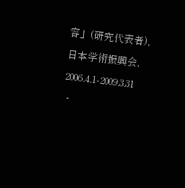容」(研究代表者), 日本学術振興会, 2006.4.1-2009.3.31
・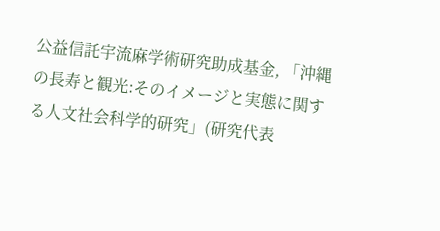公益信託宇流麻学術研究助成基金, 「沖縄の長寿と観光:そのイメージと実態に関する人文社会科学的研究」(研究代表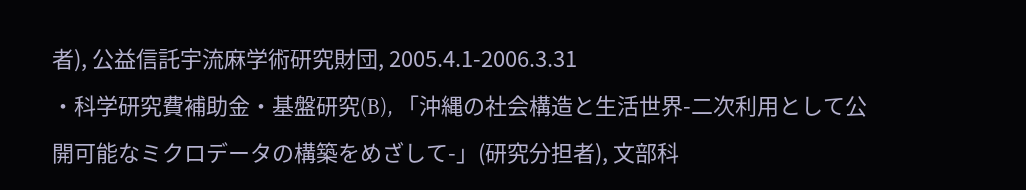者), 公益信託宇流麻学術研究財団, 2005.4.1-2006.3.31
・科学研究費補助金・基盤研究(B), 「沖縄の社会構造と生活世界-二次利用として公開可能なミクロデータの構築をめざして-」(研究分担者), 文部科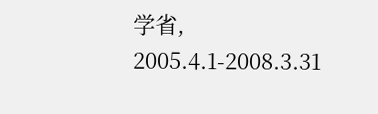学省, 2005.4.1-2008.3.31